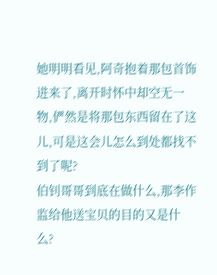她明明看见,阿奇抱着那包首饰进来了,离开时怀中却空无一物,俨然是将那包东西留在了这儿,可是这会儿怎么到处都找不到了呢?
伯钊哥哥到底在做什么,那李作监给他送宝贝的目的又是什么?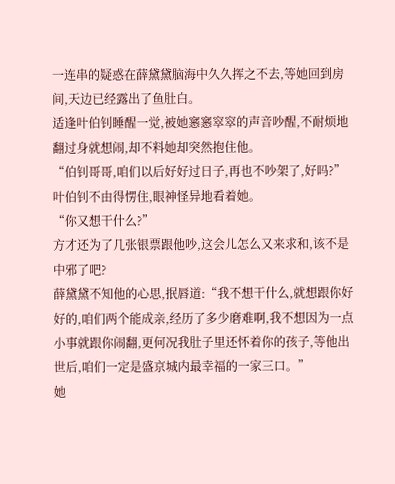一连串的疑惑在薛黛黛脑海中久久挥之不去,等她回到房间,天边已经露出了鱼肚白。
适逢叶伯钊睡醒一觉,被她窸窸窣窣的声音吵醒,不耐烦地翻过身就想闹,却不料她却突然抱住他。
“伯钊哥哥,咱们以后好好过日子,再也不吵架了,好吗?”
叶伯钊不由得愣住,眼神怪异地看着她。
“你又想干什么?”
方才还为了几张银票跟他吵,这会儿怎么又来求和,该不是中邪了吧?
薛黛黛不知他的心思,抿唇道:“我不想干什么,就想跟你好好的,咱们两个能成亲,经历了多少磨难啊,我不想因为一点小事就跟你闹翻,更何况我肚子里还怀着你的孩子,等他出世后,咱们一定是盛京城内最幸福的一家三口。”
她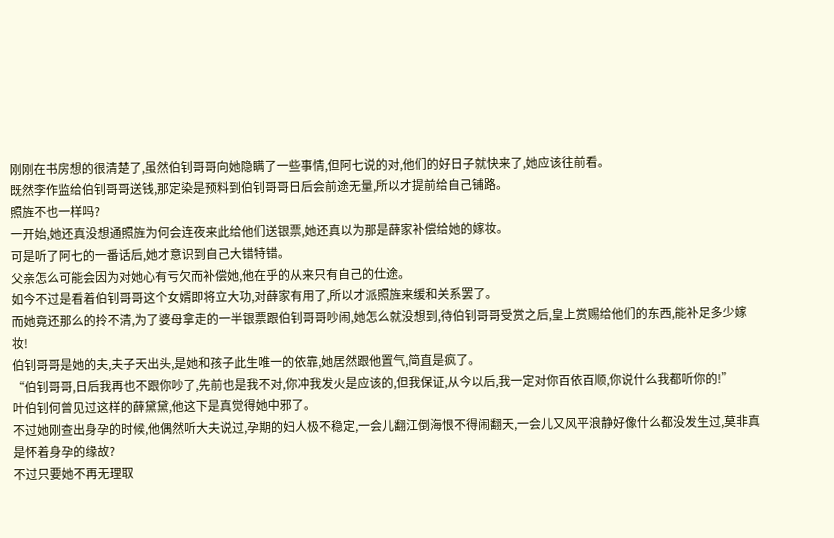刚刚在书房想的很清楚了,虽然伯钊哥哥向她隐瞒了一些事情,但阿七说的对,他们的好日子就快来了,她应该往前看。
既然李作监给伯钊哥哥送钱,那定染是预料到伯钊哥哥日后会前途无量,所以才提前给自己铺路。
照旌不也一样吗?
一开始,她还真没想通照旌为何会连夜来此给他们送银票,她还真以为那是薛家补偿给她的嫁妆。
可是听了阿七的一番话后,她才意识到自己大错特错。
父亲怎么可能会因为对她心有亏欠而补偿她,他在乎的从来只有自己的仕途。
如今不过是看着伯钊哥哥这个女婿即将立大功,对薛家有用了,所以才派照旌来缓和关系罢了。
而她竟还那么的拎不清,为了婆母拿走的一半银票跟伯钊哥哥吵闹,她怎么就没想到,待伯钊哥哥受赏之后,皇上赏赐给他们的东西,能补足多少嫁妆!
伯钊哥哥是她的夫,夫子天出头,是她和孩子此生唯一的依靠,她居然跟他置气,简直是疯了。
“伯钊哥哥,日后我再也不跟你吵了,先前也是我不对,你冲我发火是应该的,但我保证,从今以后,我一定对你百依百顺,你说什么我都听你的!”
叶伯钊何曾见过这样的薛黛黛,他这下是真觉得她中邪了。
不过她刚查出身孕的时候,他偶然听大夫说过,孕期的妇人极不稳定,一会儿翻江倒海恨不得闹翻天,一会儿又风平浪静好像什么都没发生过,莫非真是怀着身孕的缘故?
不过只要她不再无理取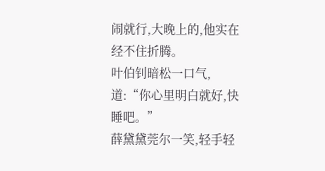闹就行,大晚上的,他实在经不住折腾。
叶伯钊暗松一口气,道:“你心里明白就好,快睡吧。”
薛黛黛莞尔一笑,轻手轻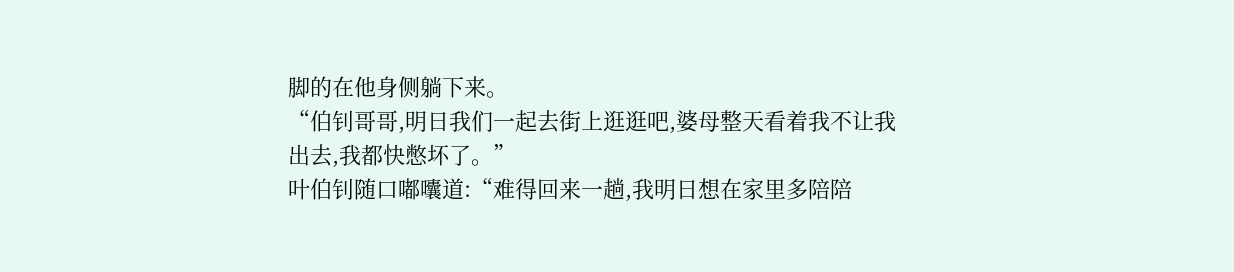脚的在他身侧躺下来。
“伯钊哥哥,明日我们一起去街上逛逛吧,婆母整天看着我不让我出去,我都快憋坏了。”
叶伯钊随口嘟囔道:“难得回来一趟,我明日想在家里多陪陪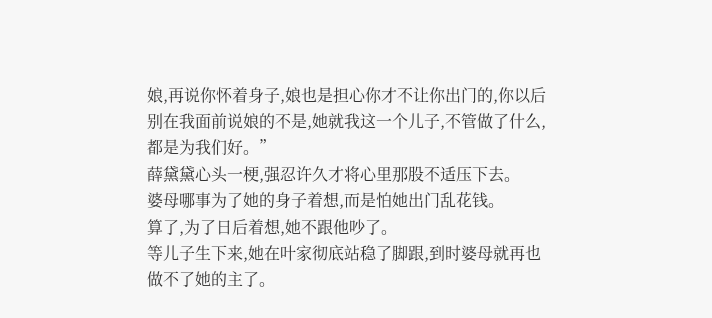娘,再说你怀着身子,娘也是担心你才不让你出门的,你以后别在我面前说娘的不是,她就我这一个儿子,不管做了什么,都是为我们好。”
薛黛黛心头一梗,强忍许久才将心里那股不适压下去。
婆母哪事为了她的身子着想,而是怕她出门乱花钱。
算了,为了日后着想,她不跟他吵了。
等儿子生下来,她在叶家彻底站稳了脚跟,到时婆母就再也做不了她的主了。